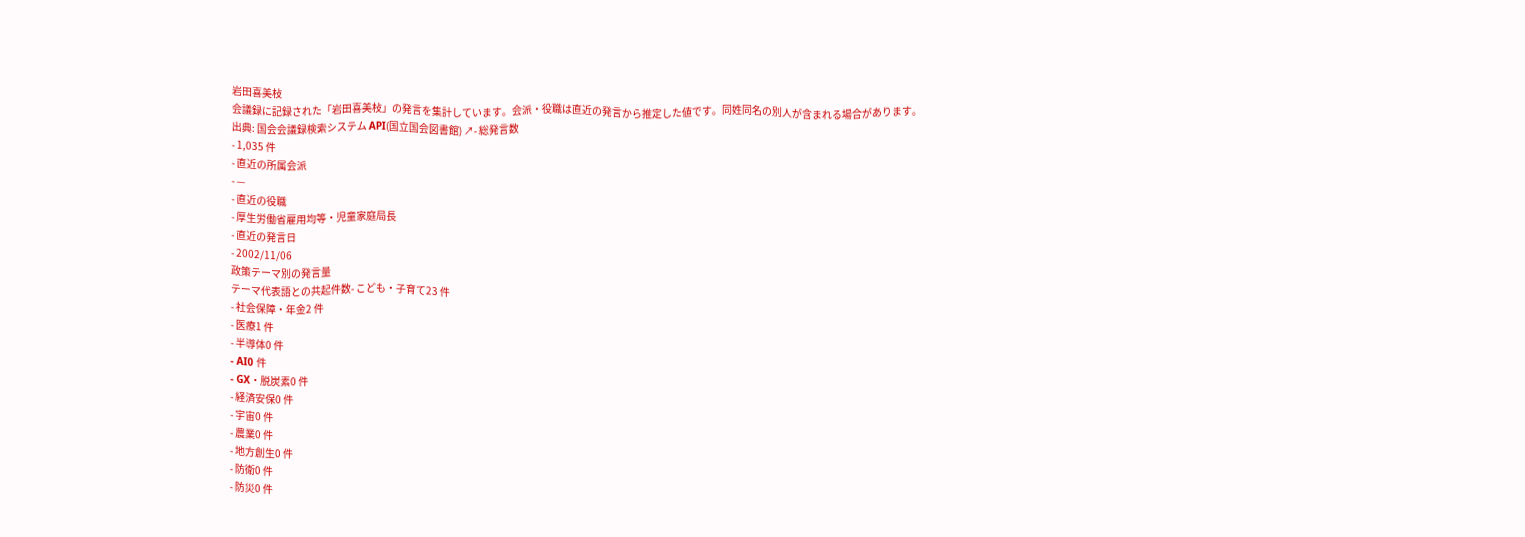岩田喜美枝
会議録に記録された「岩田喜美枝」の発言を集計しています。会派・役職は直近の発言から推定した値です。同姓同名の別人が含まれる場合があります。
出典: 国会会議録検索システム API(国立国会図書館) ↗- 総発言数
- 1,035 件
- 直近の所属会派
- —
- 直近の役職
- 厚生労働省雇用均等・児童家庭局長
- 直近の発言日
- 2002/11/06
政策テーマ別の発言量
テーマ代表語との共起件数- こども・子育て23 件
- 社会保障・年金2 件
- 医療1 件
- 半導体0 件
- AI0 件
- GX・脱炭素0 件
- 経済安保0 件
- 宇宙0 件
- 農業0 件
- 地方創生0 件
- 防衛0 件
- 防災0 件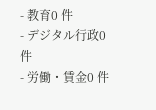- 教育0 件
- デジタル行政0 件
- 労働・賃金0 件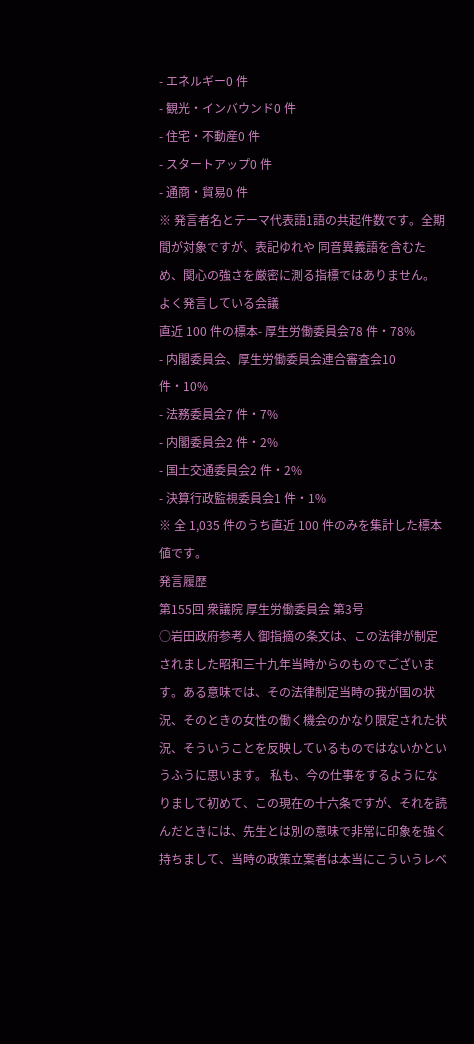- エネルギー0 件
- 観光・インバウンド0 件
- 住宅・不動産0 件
- スタートアップ0 件
- 通商・貿易0 件
※ 発言者名とテーマ代表語1語の共起件数です。全期間が対象ですが、表記ゆれや 同音異義語を含むため、関心の強さを厳密に測る指標ではありません。
よく発言している会議
直近 100 件の標本- 厚生労働委員会78 件・78%
- 内閣委員会、厚生労働委員会連合審査会10 件・10%
- 法務委員会7 件・7%
- 内閣委員会2 件・2%
- 国土交通委員会2 件・2%
- 決算行政監視委員会1 件・1%
※ 全 1,035 件のうち直近 100 件のみを集計した標本値です。
発言履歴
第155回 衆議院 厚生労働委員会 第3号
○岩田政府参考人 御指摘の条文は、この法律が制定されました昭和三十九年当時からのものでございます。ある意味では、その法律制定当時の我が国の状況、そのときの女性の働く機会のかなり限定された状況、そういうことを反映しているものではないかというふうに思います。 私も、今の仕事をするようになりまして初めて、この現在の十六条ですが、それを読んだときには、先生とは別の意味で非常に印象を強く持ちまして、当時の政策立案者は本当にこういうレベ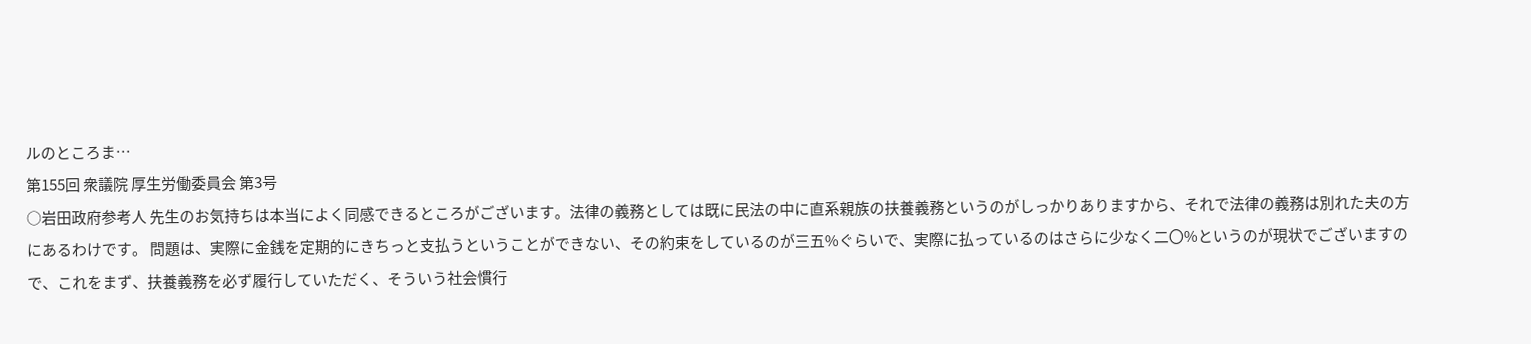ルのところま…
第155回 衆議院 厚生労働委員会 第3号
○岩田政府参考人 先生のお気持ちは本当によく同感できるところがございます。法律の義務としては既に民法の中に直系親族の扶養義務というのがしっかりありますから、それで法律の義務は別れた夫の方にあるわけです。 問題は、実際に金銭を定期的にきちっと支払うということができない、その約束をしているのが三五%ぐらいで、実際に払っているのはさらに少なく二〇%というのが現状でございますので、これをまず、扶養義務を必ず履行していただく、そういう社会慣行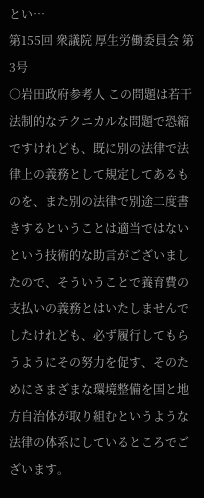とい…
第155回 衆議院 厚生労働委員会 第3号
○岩田政府参考人 この問題は若干法制的なテクニカルな問題で恐縮ですけれども、既に別の法律で法律上の義務として規定してあるものを、また別の法律で別途二度書きするということは適当ではないという技術的な助言がございましたので、そういうことで養育費の支払いの義務とはいたしませんでしたけれども、必ず履行してもらうようにその努力を促す、そのためにさまざまな環境整備を国と地方自治体が取り組むというような法律の体系にしているところでございます。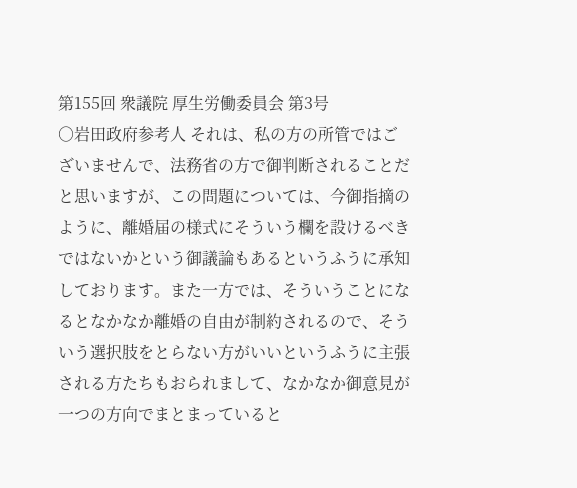第155回 衆議院 厚生労働委員会 第3号
○岩田政府参考人 それは、私の方の所管ではございませんで、法務省の方で御判断されることだと思いますが、この問題については、今御指摘のように、離婚届の様式にそういう欄を設けるべきではないかという御議論もあるというふうに承知しております。また一方では、そういうことになるとなかなか離婚の自由が制約されるので、そういう選択肢をとらない方がいいというふうに主張される方たちもおられまして、なかなか御意見が一つの方向でまとまっていると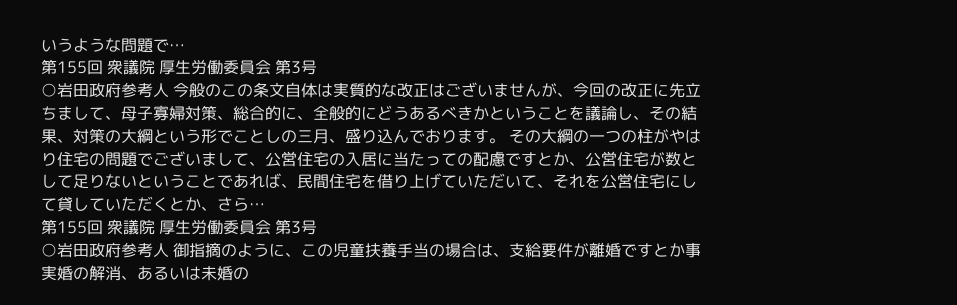いうような問題で…
第155回 衆議院 厚生労働委員会 第3号
○岩田政府参考人 今般のこの条文自体は実質的な改正はございませんが、今回の改正に先立ちまして、母子寡婦対策、総合的に、全般的にどうあるべきかということを議論し、その結果、対策の大綱という形でことしの三月、盛り込んでおります。 その大綱の一つの柱がやはり住宅の問題でございまして、公営住宅の入居に当たっての配慮ですとか、公営住宅が数として足りないということであれば、民間住宅を借り上げていただいて、それを公営住宅にして貸していただくとか、さら…
第155回 衆議院 厚生労働委員会 第3号
○岩田政府参考人 御指摘のように、この児童扶養手当の場合は、支給要件が離婚ですとか事実婚の解消、あるいは未婚の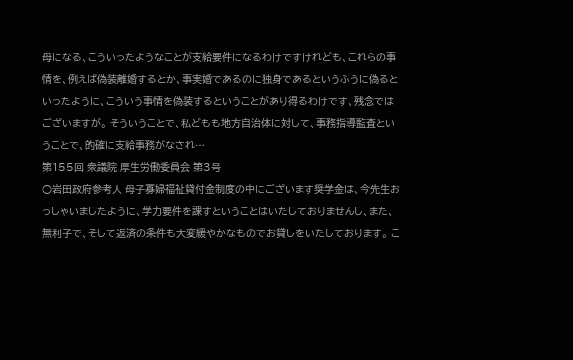母になる、こういったようなことが支給要件になるわけですけれども、これらの事情を、例えば偽装離婚するとか、事実婚であるのに独身であるというふうに偽るといったように、こういう事情を偽装するということがあり得るわけです、残念ではございますが。 そういうことで、私どもも地方自治体に対して、事務指導監査ということで、的確に支給事務がなされ…
第155回 衆議院 厚生労働委員会 第3号
○岩田政府参考人 母子寡婦福祉貸付金制度の中にございます奨学金は、今先生おっしゃいましたように、学力要件を課すということはいたしておりませんし、また、無利子で、そして返済の条件も大変緩やかなものでお貸しをいたしております。 こ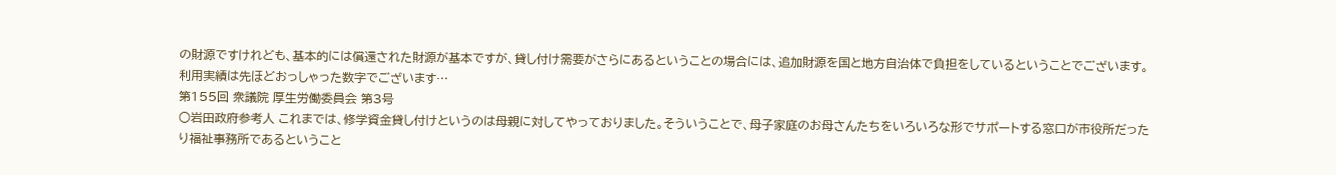の財源ですけれども、基本的には償還された財源が基本ですが、貸し付け需要がさらにあるということの場合には、追加財源を国と地方自治体で負担をしているということでございます。 利用実績は先ほどおっしゃった数字でございます…
第155回 衆議院 厚生労働委員会 第3号
○岩田政府参考人 これまでは、修学資金貸し付けというのは母親に対してやっておりました。そういうことで、母子家庭のお母さんたちをいろいろな形でサポートする窓口が市役所だったり福祉事務所であるということ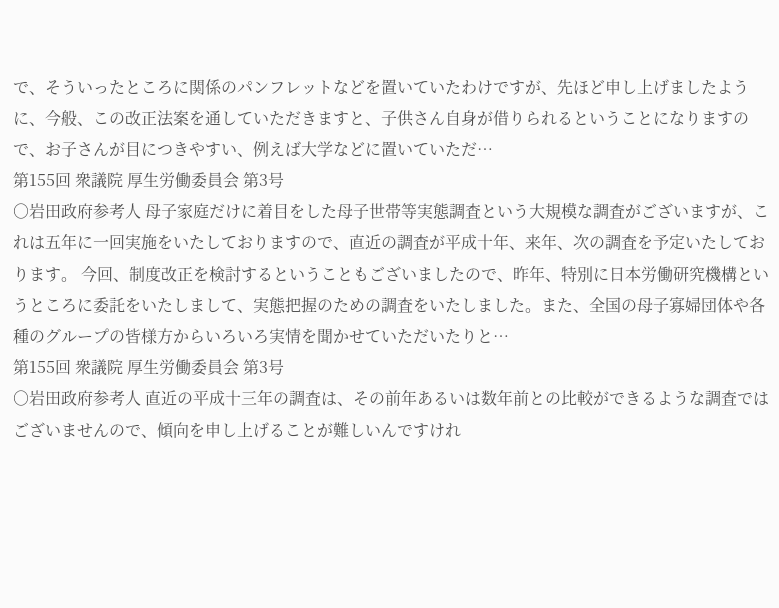で、そういったところに関係のパンフレットなどを置いていたわけですが、先ほど申し上げましたように、今般、この改正法案を通していただきますと、子供さん自身が借りられるということになりますので、お子さんが目につきやすい、例えば大学などに置いていただ…
第155回 衆議院 厚生労働委員会 第3号
○岩田政府参考人 母子家庭だけに着目をした母子世帯等実態調査という大規模な調査がございますが、これは五年に一回実施をいたしておりますので、直近の調査が平成十年、来年、次の調査を予定いたしております。 今回、制度改正を検討するということもございましたので、昨年、特別に日本労働研究機構というところに委託をいたしまして、実態把握のための調査をいたしました。また、全国の母子寡婦団体や各種のグループの皆様方からいろいろ実情を聞かせていただいたりと…
第155回 衆議院 厚生労働委員会 第3号
○岩田政府参考人 直近の平成十三年の調査は、その前年あるいは数年前との比較ができるような調査ではございませんので、傾向を申し上げることが難しいんですけれ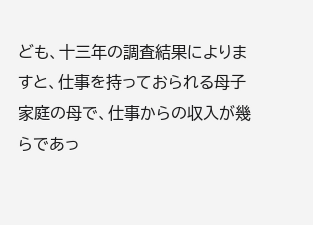ども、十三年の調査結果によりますと、仕事を持っておられる母子家庭の母で、仕事からの収入が幾らであっ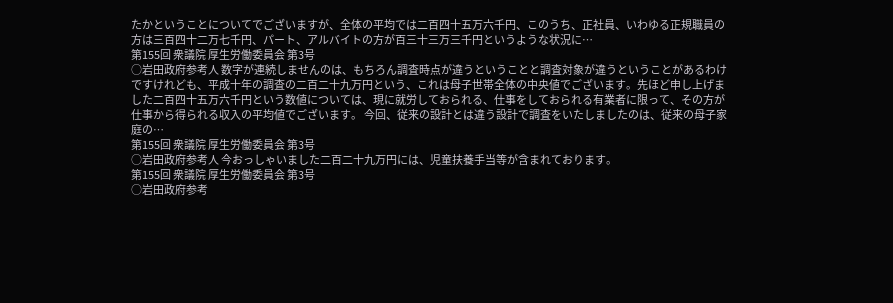たかということについてでございますが、全体の平均では二百四十五万六千円、このうち、正社員、いわゆる正規職員の方は三百四十二万七千円、パート、アルバイトの方が百三十三万三千円というような状況に…
第155回 衆議院 厚生労働委員会 第3号
○岩田政府参考人 数字が連続しませんのは、もちろん調査時点が違うということと調査対象が違うということがあるわけですけれども、平成十年の調査の二百二十九万円という、これは母子世帯全体の中央値でございます。先ほど申し上げました二百四十五万六千円という数値については、現に就労しておられる、仕事をしておられる有業者に限って、その方が仕事から得られる収入の平均値でございます。 今回、従来の設計とは違う設計で調査をいたしましたのは、従来の母子家庭の…
第155回 衆議院 厚生労働委員会 第3号
○岩田政府参考人 今おっしゃいました二百二十九万円には、児童扶養手当等が含まれております。
第155回 衆議院 厚生労働委員会 第3号
○岩田政府参考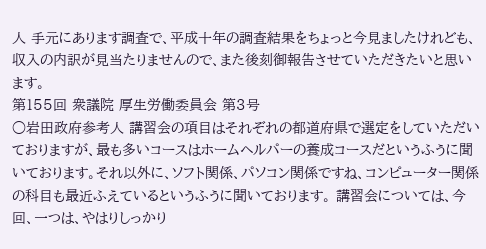人 手元にあります調査で、平成十年の調査結果をちょっと今見ましたけれども、収入の内訳が見当たりませんので、また後刻御報告させていただきたいと思います。
第155回 衆議院 厚生労働委員会 第3号
○岩田政府参考人 講習会の項目はそれぞれの都道府県で選定をしていただいておりますが、最も多いコースはホームヘルパーの養成コースだというふうに聞いております。それ以外に、ソフト関係、パソコン関係ですね、コンピューター関係の科目も最近ふえているというふうに聞いております。 講習会については、今回、一つは、やはりしっかり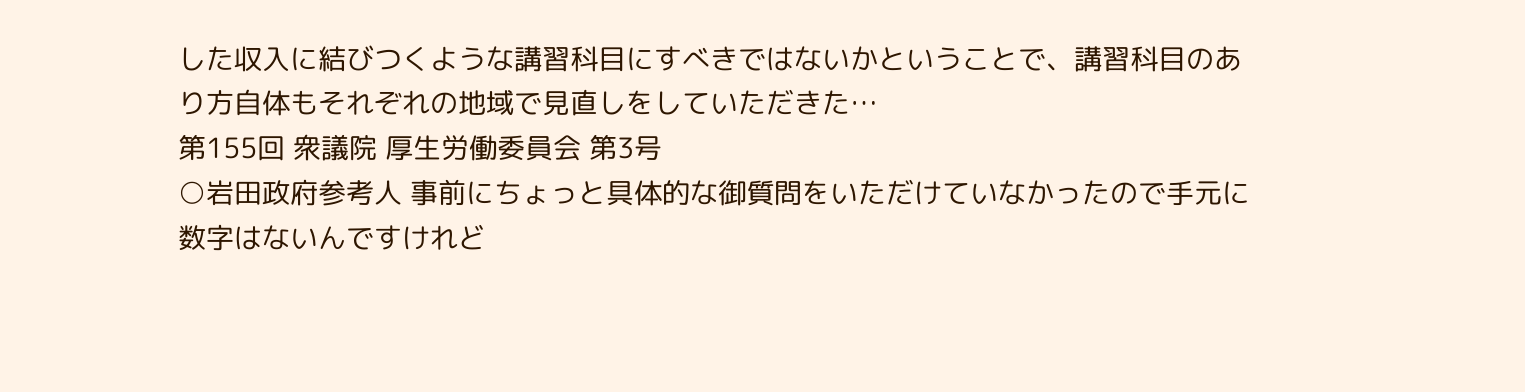した収入に結びつくような講習科目にすべきではないかということで、講習科目のあり方自体もそれぞれの地域で見直しをしていただきた…
第155回 衆議院 厚生労働委員会 第3号
○岩田政府参考人 事前にちょっと具体的な御質問をいただけていなかったので手元に数字はないんですけれど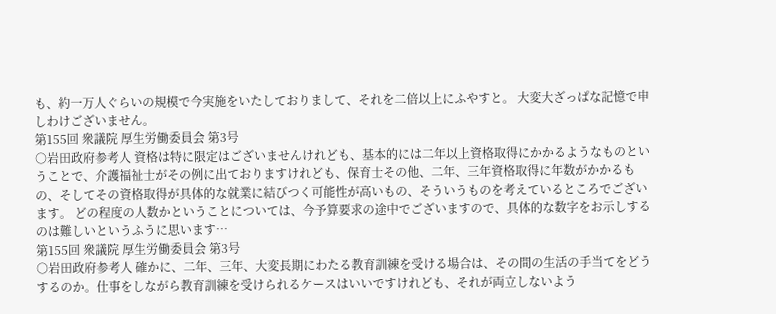も、約一万人ぐらいの規模で今実施をいたしておりまして、それを二倍以上にふやすと。 大変大ざっぱな記憶で申しわけございません。
第155回 衆議院 厚生労働委員会 第3号
○岩田政府参考人 資格は特に限定はございませんけれども、基本的には二年以上資格取得にかかるようなものということで、介護福祉士がその例に出ておりますけれども、保育士その他、二年、三年資格取得に年数がかかるもの、そしてその資格取得が具体的な就業に結びつく可能性が高いもの、そういうものを考えているところでございます。 どの程度の人数かということについては、今予算要求の途中でございますので、具体的な数字をお示しするのは難しいというふうに思います…
第155回 衆議院 厚生労働委員会 第3号
○岩田政府参考人 確かに、二年、三年、大変長期にわたる教育訓練を受ける場合は、その間の生活の手当てをどうするのか。仕事をしながら教育訓練を受けられるケースはいいですけれども、それが両立しないよう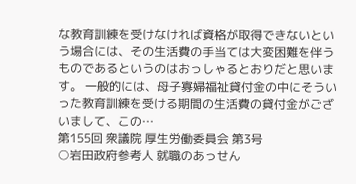な教育訓練を受けなければ資格が取得できないという場合には、その生活費の手当ては大変困難を伴うものであるというのはおっしゃるとおりだと思います。 一般的には、母子寡婦福祉貸付金の中にそういった教育訓練を受ける期間の生活費の貸付金がございまして、この…
第155回 衆議院 厚生労働委員会 第3号
○岩田政府参考人 就職のあっせん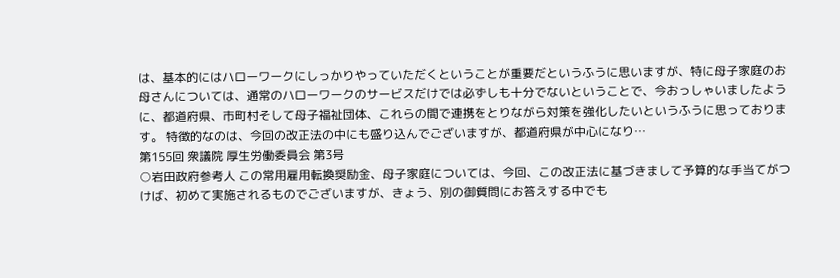は、基本的にはハローワークにしっかりやっていただくということが重要だというふうに思いますが、特に母子家庭のお母さんについては、通常のハローワークのサービスだけでは必ずしも十分でないということで、今おっしゃいましたように、都道府県、市町村そして母子福祉団体、これらの間で連携をとりながら対策を強化したいというふうに思っております。 特徴的なのは、今回の改正法の中にも盛り込んでございますが、都道府県が中心になり…
第155回 衆議院 厚生労働委員会 第3号
○岩田政府参考人 この常用雇用転換奨励金、母子家庭については、今回、この改正法に基づきまして予算的な手当てがつけば、初めて実施されるものでございますが、きょう、別の御質問にお答えする中でも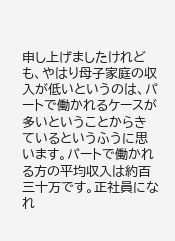申し上げましたけれども、やはり母子家庭の収入が低いというのは、パートで働かれるケースが多いということからきているというふうに思います。パートで働かれる方の平均収入は約百三十万です。正社員になれ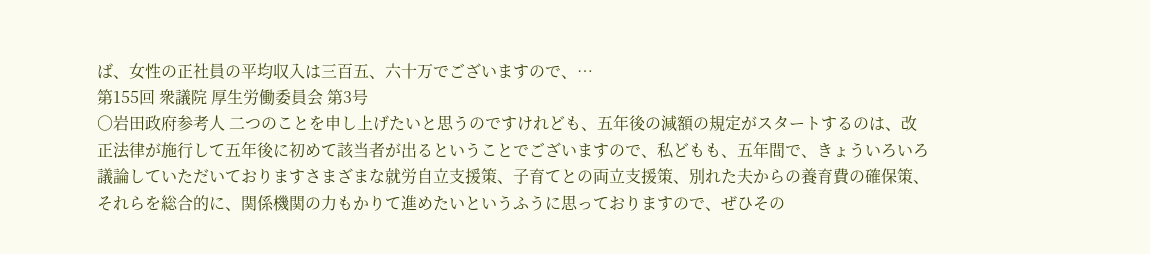ば、女性の正社員の平均収入は三百五、六十万でございますので、…
第155回 衆議院 厚生労働委員会 第3号
○岩田政府参考人 二つのことを申し上げたいと思うのですけれども、五年後の減額の規定がスタートするのは、改正法律が施行して五年後に初めて該当者が出るということでございますので、私どもも、五年間で、きょういろいろ議論していただいておりますさまざまな就労自立支援策、子育てとの両立支援策、別れた夫からの養育費の確保策、それらを総合的に、関係機関の力もかりて進めたいというふうに思っておりますので、ぜひその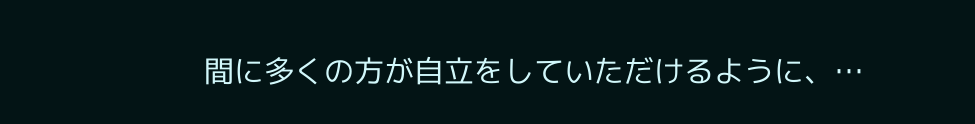間に多くの方が自立をしていただけるように、…